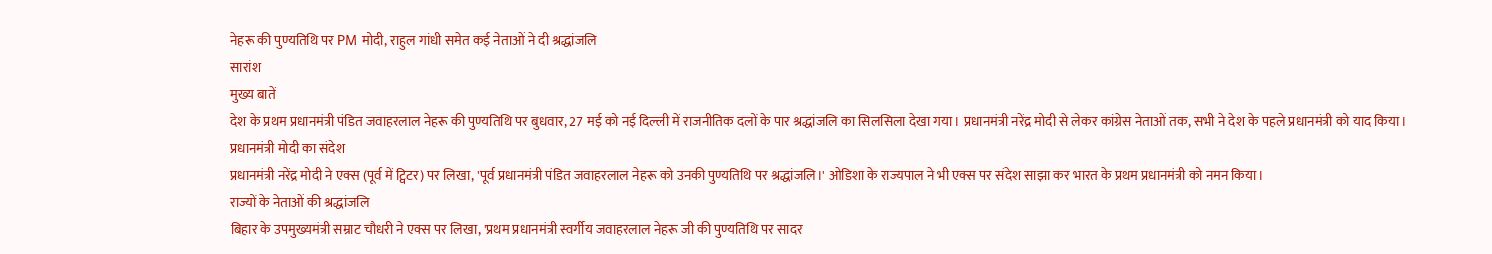नेहरू की पुण्यतिथि पर PM मोदी, राहुल गांधी समेत कई नेताओं ने दी श्रद्धांजलि
सारांश
मुख्य बातें
देश के प्रथम प्रधानमंत्री पंडित जवाहरलाल नेहरू की पुण्यतिथि पर बुधवार, 27 मई को नई दिल्ली में राजनीतिक दलों के पार श्रद्धांजलि का सिलसिला देखा गया। प्रधानमंत्री नरेंद्र मोदी से लेकर कांग्रेस नेताओं तक, सभी ने देश के पहले प्रधानमंत्री को याद किया।
प्रधानमंत्री मोदी का संदेश
प्रधानमंत्री नरेंद्र मोदी ने एक्स (पूर्व में ट्विटर) पर लिखा, 'पूर्व प्रधानमंत्री पंडित जवाहरलाल नेहरू को उनकी पुण्यतिथि पर श्रद्धांजलि।' ओडिशा के राज्यपाल ने भी एक्स पर संदेश साझा कर भारत के प्रथम प्रधानमंत्री को नमन किया।
राज्यों के नेताओं की श्रद्धांजलि
बिहार के उपमुख्यमंत्री सम्राट चौधरी ने एक्स पर लिखा, 'प्रथम प्रधानमंत्री स्वर्गीय जवाहरलाल नेहरू जी की पुण्यतिथि पर सादर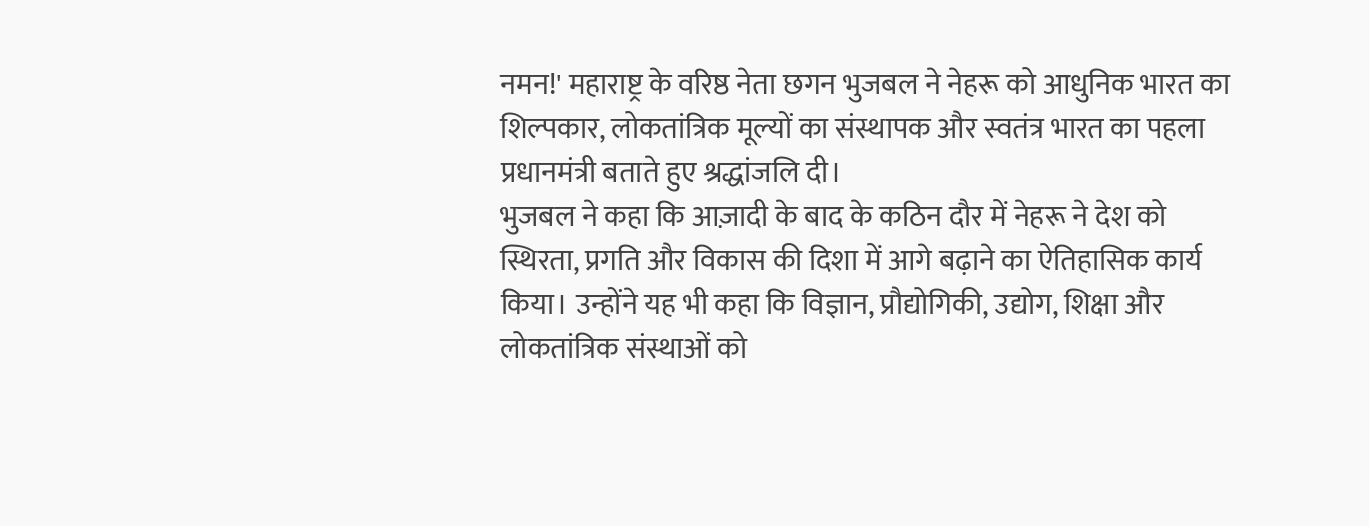नमन!' महाराष्ट्र के वरिष्ठ नेता छगन भुजबल ने नेहरू को आधुनिक भारत का शिल्पकार, लोकतांत्रिक मूल्यों का संस्थापक और स्वतंत्र भारत का पहला प्रधानमंत्री बताते हुए श्रद्धांजलि दी।
भुजबल ने कहा कि आज़ादी के बाद के कठिन दौर में नेहरू ने देश को स्थिरता, प्रगति और विकास की दिशा में आगे बढ़ाने का ऐतिहासिक कार्य किया। उन्होंने यह भी कहा कि विज्ञान, प्रौद्योगिकी, उद्योग, शिक्षा और लोकतांत्रिक संस्थाओं को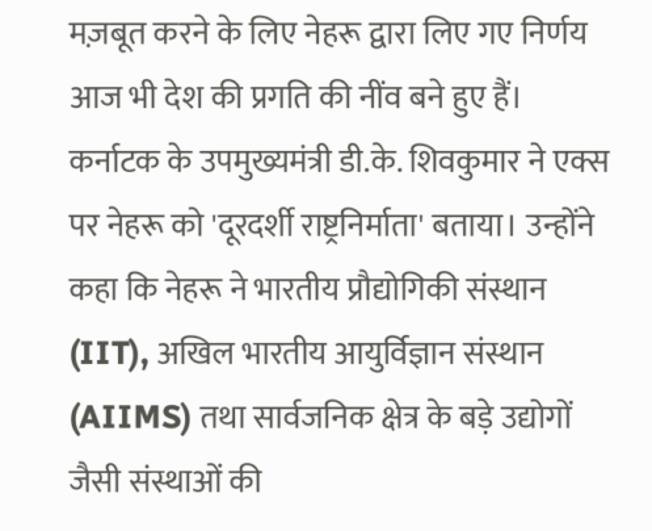मज़बूत करने के लिए नेहरू द्वारा लिए गए निर्णय आज भी देश की प्रगति की नींव बने हुए हैं।
कर्नाटक के उपमुख्यमंत्री डी.के. शिवकुमार ने एक्स पर नेहरू को 'दूरदर्शी राष्ट्रनिर्माता' बताया। उन्होंने कहा कि नेहरू ने भारतीय प्रौद्योगिकी संस्थान (IIT), अखिल भारतीय आयुर्विज्ञान संस्थान (AIIMS) तथा सार्वजनिक क्षेत्र के बड़े उद्योगों जैसी संस्थाओं की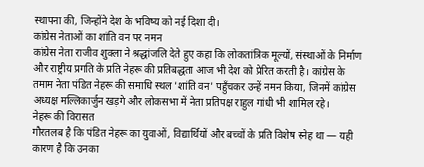स्थापना की, जिन्होंने देश के भविष्य को नई दिशा दी।
कांग्रेस नेताओं का शांति वन पर नमन
कांग्रेस नेता राजीव शुक्ला ने श्रद्धांजलि देते हुए कहा कि लोकतांत्रिक मूल्यों, संस्थाओं के निर्माण और राष्ट्रीय प्रगति के प्रति नेहरू की प्रतिबद्धता आज भी देश को प्रेरित करती है। कांग्रेस के तमाम नेता पंडित नेहरू की समाधि स्थल 'शांति वन' पहुँचकर उन्हें नमन किया, जिनमें कांग्रेस अध्यक्ष मल्लिकार्जुन खड़गे और लोकसभा में नेता प्रतिपक्ष राहुल गांधी भी शामिल रहे।
नेहरू की विरासत
गौरतलब है कि पंडित नेहरू का युवाओं, विद्यार्थियों और बच्चों के प्रति विशेष स्नेह था — यही कारण है कि उनका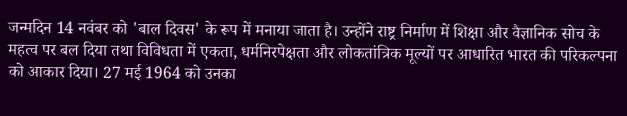जन्मदिन 14 नवंबर को 'बाल दिवस' के रूप में मनाया जाता है। उन्होंने राष्ट्र निर्माण में शिक्षा और वैज्ञानिक सोच के महत्व पर बल दिया तथा विविधता में एकता, धर्मनिरपेक्षता और लोकतांत्रिक मूल्यों पर आधारित भारत की परिकल्पना को आकार दिया। 27 मई 1964 को उनका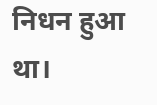निधन हुआ था।